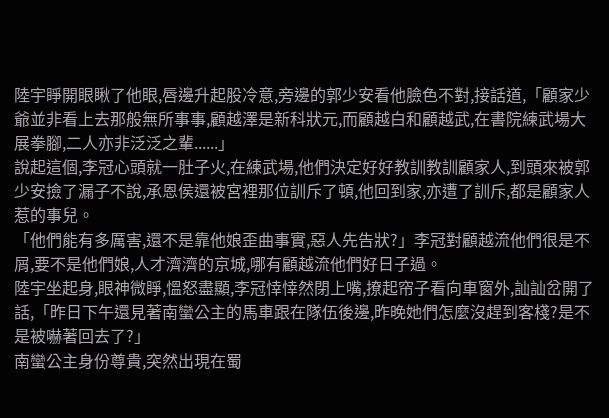陸宇睜開眼瞅了他眼,唇邊升起股冷意,旁邊的郭少安看他臉色不對,接話道,「顧家少爺並非看上去那般無所事事,顧越澤是新科狀元,而顧越白和顧越武,在書院練武場大展拳腳,二人亦非泛泛之輩......」
說起這個,李冠心頭就一肚子火,在練武場,他們決定好好教訓教訓顧家人,到頭來被郭少安撿了漏子不說,承恩侯還被宮裡那位訓斥了頓,他回到家,亦遭了訓斥,都是顧家人惹的事兒。
「他們能有多厲害,還不是靠他娘歪曲事實,惡人先告狀?」李冠對顧越流他們很是不屑,要不是他們娘,人才濟濟的京城,哪有顧越流他們好日子過。
陸宇坐起身,眼神微睜,慍怒盡顯,李冠悻悻然閉上嘴,撩起帘子看向車窗外,訕訕岔開了話,「昨日下午還見著南蠻公主的馬車跟在隊伍後邊,昨晚她們怎麼沒趕到客棧?是不是被嚇著回去了?」
南蠻公主身份尊貴,突然出現在蜀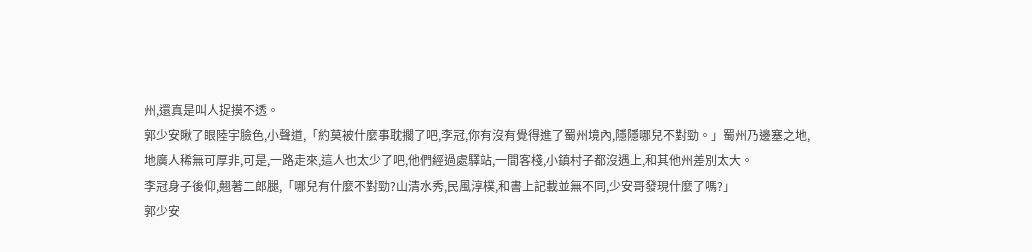州,還真是叫人捉摸不透。
郭少安瞅了眼陸宇臉色,小聲道,「約莫被什麼事耽擱了吧,李冠,你有沒有覺得進了蜀州境內,隱隱哪兒不對勁。」蜀州乃邊塞之地,地廣人稀無可厚非,可是,一路走來,這人也太少了吧,他們經過處驛站,一間客棧,小鎮村子都沒遇上,和其他州差別太大。
李冠身子後仰,翹著二郎腿,「哪兒有什麼不對勁?山清水秀,民風淳樸,和書上記載並無不同,少安哥發現什麼了嗎?」
郭少安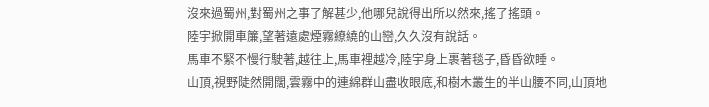沒來過蜀州,對蜀州之事了解甚少,他哪兒說得出所以然來,搖了搖頭。
陸宇掀開車簾,望著遠處煙霧繚繞的山巒,久久沒有說話。
馬車不緊不慢行駛著,越往上,馬車裡越冷,陸宇身上裹著毯子,昏昏欲睡。
山頂,視野陡然開闊,雲霧中的連綿群山盡收眼底,和樹木叢生的半山腰不同,山頂地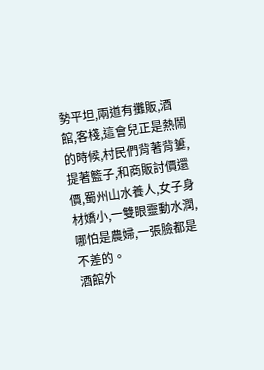勢平坦,兩道有攤販,酒館,客棧,這會兒正是熱鬧的時候,村民們背著背簍,提著籃子,和商販討價還價,蜀州山水養人,女子身材嬌小,一雙眼靈動水潤,哪怕是農婦,一張臉都是不差的。
酒館外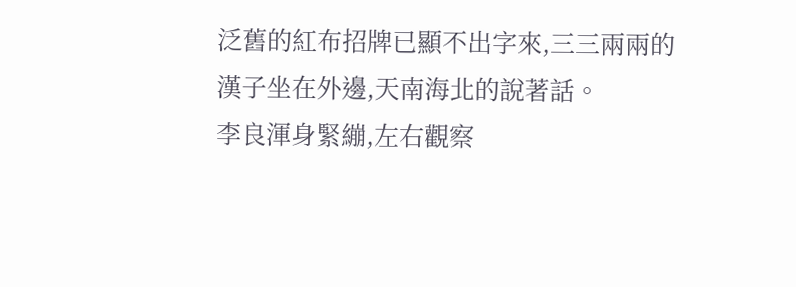泛舊的紅布招牌已顯不出字來,三三兩兩的漢子坐在外邊,天南海北的說著話。
李良渾身緊繃,左右觀察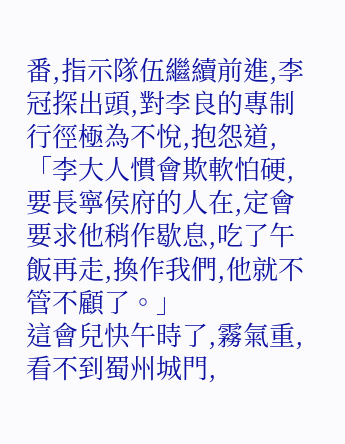番,指示隊伍繼續前進,李冠探出頭,對李良的專制行徑極為不悅,抱怨道,「李大人慣會欺軟怕硬,要長寧侯府的人在,定會要求他稍作歇息,吃了午飯再走,換作我們,他就不管不顧了。」
這會兒快午時了,霧氣重,看不到蜀州城門,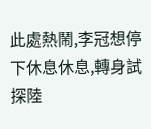此處熱鬧,李冠想停下休息休息,轉身試探陸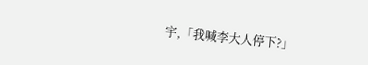宇,「我喊李大人停下?」